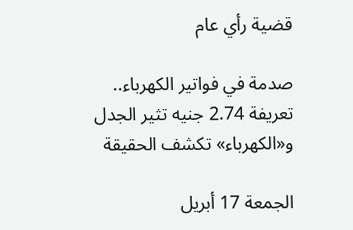قضية رأي عام

صدمة في فواتير الكهرباء.. تعريفة 2.74 جنيه تثير الجدل و«الكهرباء» تكشف الحقيقة

الجمعة 17 أبريل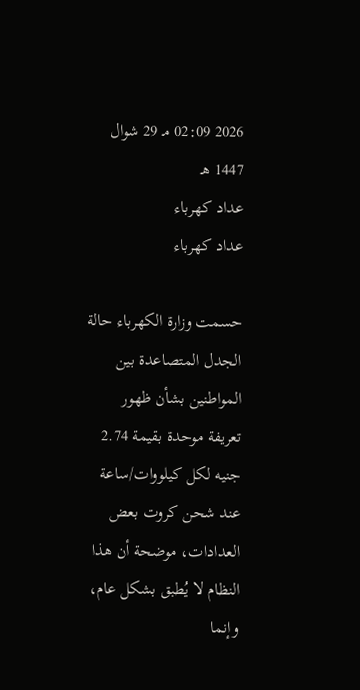2026 02:09 مـ 29 شوال 1447 هـ
عداد كهرباء
عداد كهرباء

حسمت وزارة الكهرباء حالة الجدل المتصاعدة بين المواطنين بشأن ظهور تعريفة موحدة بقيمة 2.74 جنيه لكل كيلووات/ساعة عند شحن كروت بعض العدادات، موضحة أن هذا النظام لا يُطبق بشكل عام، وإنما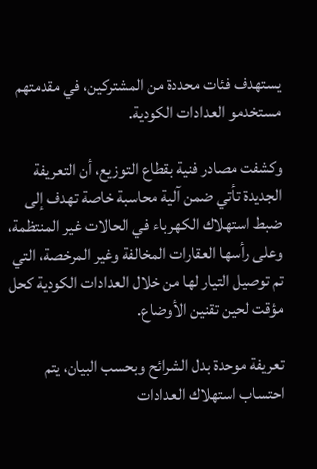يستهدف فئات محددة من المشتركين، في مقدمتهم مستخدمو العدادات الكودية.

وكشفت مصادر فنية بقطاع التوزيع، أن التعريفة الجديدة تأتي ضمن آلية محاسبة خاصة تهدف إلى ضبط استهلاك الكهرباء في الحالات غير المنتظمة، وعلى رأسها العقارات المخالفة وغير المرخصة، التي تم توصيل التيار لها من خلال العدادات الكودية كحل مؤقت لحين تقنين الأوضاع.

تعريفة موحدة بدل الشرائح وبحسب البيان، يتم احتساب استهلاك العدادات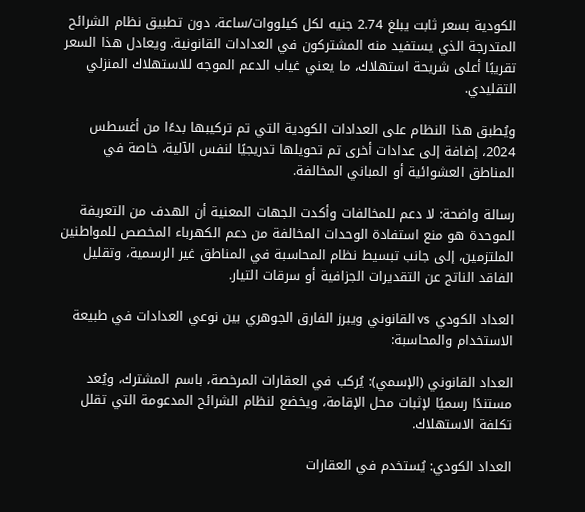الكودية بسعر ثابت يبلغ 2.74 جنيه لكل كيلووات/ساعة، دون تطبيق نظام الشرائح المتدرجة الذي يستفيد منه المشتركون في العدادات القانونية. ويعادل هذا السعر تقريبًا أعلى شريحة استهلاك، ما يعني غياب الدعم الموجه للاستهلاك المنزلي التقليدي.

ويُطبق هذا النظام على العدادات الكودية التي تم تركيبها بدءًا من أغسطس 2024، إضافة إلى عدادات أخرى تم تحويلها تدريجيًا لنفس الآلية، خاصة في المناطق العشوائية أو المباني المخالفة.

رسالة واضحة: لا دعم للمخالفات وأكدت الجهات المعنية أن الهدف من التعريفة الموحدة هو منع استفادة الوحدات المخالفة من دعم الكهرباء المخصص للمواطنين الملتزمين، إلى جانب تبسيط نظام المحاسبة في المناطق غير الرسمية، وتقليل الفاقد الناتج عن التقديرات الجزافية أو سرقات التيار.

العداد الكودي vs القانوني ويبرز الفارق الجوهري بين نوعي العدادات في طبيعة الاستخدام والمحاسبة:

العداد القانوني (الإسمي): يُركب في العقارات المرخصة، باسم المشترك، ويُعد مستندًا رسميًا لإثبات محل الإقامة، ويخضع لنظام الشرائح المدعومة التي تقلل تكلفة الاستهلاك.

العداد الكودي: يُستخدم في العقارات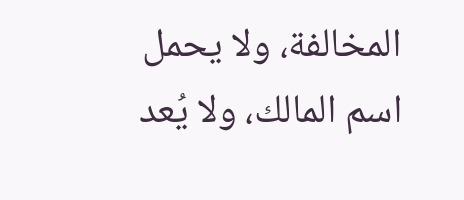المخالفة، ولا يحمل اسم المالك، ولا يُعد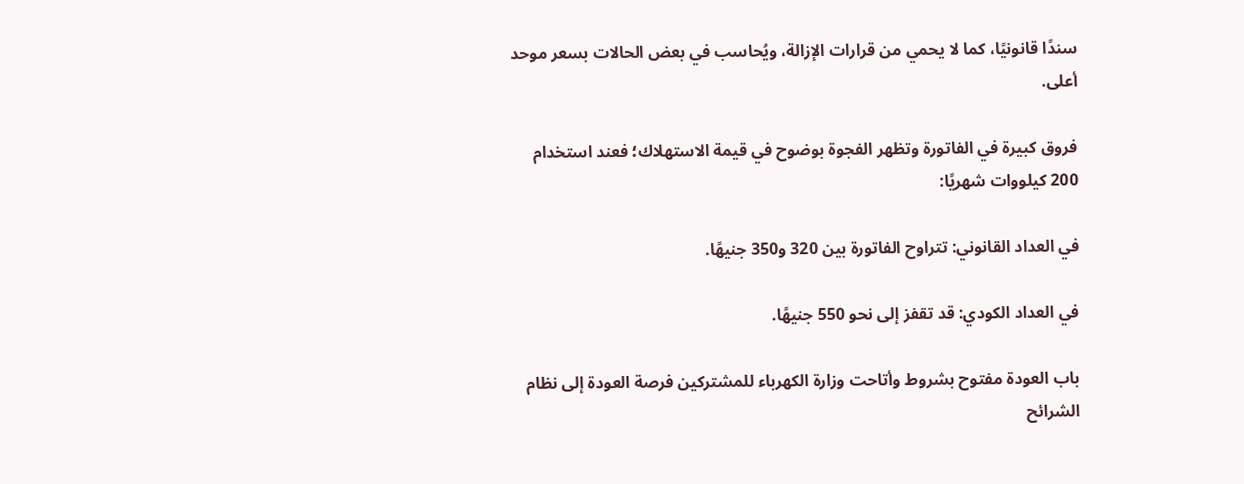سندًا قانونيًا، كما لا يحمي من قرارات الإزالة، ويُحاسب في بعض الحالات بسعر موحد أعلى.

فروق كبيرة في الفاتورة وتظهر الفجوة بوضوح في قيمة الاستهلاك؛ فعند استخدام 200 كيلووات شهريًا:

في العداد القانوني: تتراوح الفاتورة بين 320 و350 جنيهًا.

في العداد الكودي: قد تقفز إلى نحو 550 جنيهًا.

باب العودة مفتوح بشروط وأتاحت وزارة الكهرباء للمشتركين فرصة العودة إلى نظام الشرائح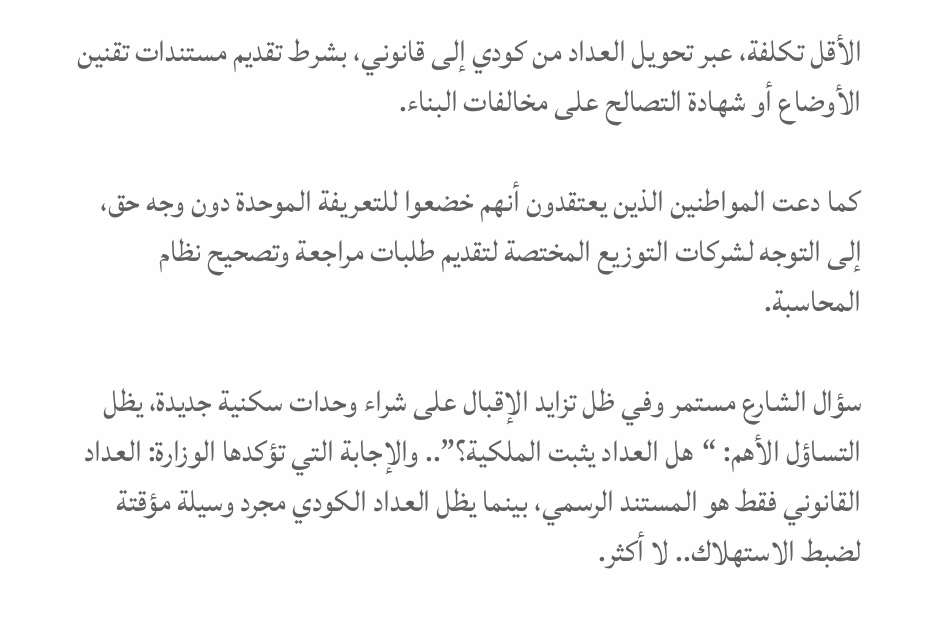الأقل تكلفة، عبر تحويل العداد من كودي إلى قانوني، بشرط تقديم مستندات تقنين الأوضاع أو شهادة التصالح على مخالفات البناء.

كما دعت المواطنين الذين يعتقدون أنهم خضعوا للتعريفة الموحدة دون وجه حق، إلى التوجه لشركات التوزيع المختصة لتقديم طلبات مراجعة وتصحيح نظام المحاسبة.

سؤال الشارع مستمر وفي ظل تزايد الإقبال على شراء وحدات سكنية جديدة، يظل التساؤل الأهم: “هل العداد يثبت الملكية؟”.. والإجابة التي تؤكدها الوزارة: العداد القانوني فقط هو المستند الرسمي، بينما يظل العداد الكودي مجرد وسيلة مؤقتة لضبط الاستهلاك.. لا أكثر.